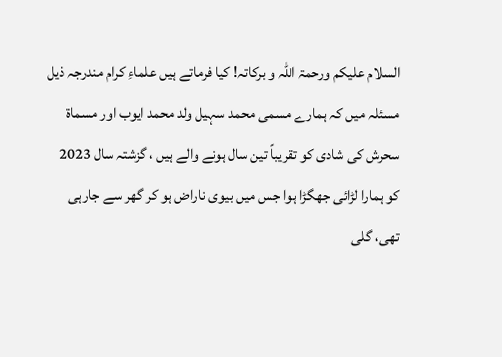السلام علیکم ورحمۃ اللہ و برکاتہ! کیا فرماتے ہیں علماءِ کرام مندرجہ ذیل مسئلہ میں کہ ہمارے مسمی محمد سہیل ولد محمد ایوب اور مسماۃ سحرش کی شادی کو تقریباً تین سال ہونے والے ہیں ، گزشتہ سال 2023 کو ہمارا لڑائی جھگڑا ہوا جس میں بیوی ناراض ہو کر گھر سے جارہی تھی، گلی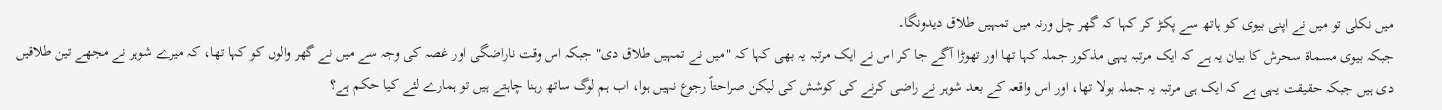میں نکلی تو میں نے اپنی بیوی کو ہاتھ سے پکڑ کر کہا کہ گھر چل ورنہ میں تمہیں طلاق دیدونگا۔
جبکہ بیوی مسماۃ سحرش کا بیان یہ ہے کہ ایک مرتبہ یہی مذکور جملہ کہا تھا اور تھوڑا آگے جا کر اس نے ایک مرتبہ یہ بھی کہا کہ "میں نے تمہیں طلاق دی" جبکہ اس وقت ناراضگی اور غصہ کی وجہ سے میں نے گھر والوں کو کہا تھا، کہ میرے شوہر نے مجھے تین طلاقیں دی ہیں جبکہ حقیقت یہی ہے کہ ایک ہی مرتبہ یہ جملہ بولا تھا، اور اس واقعہ کے بعد شوہر نے راضی کرنے کی کوشش کی لیکن صراحتاً رجوع نہیں ہوا، اب ہم لوگ ساتھ رہنا چاہتے ہیں تو ہمارے لئے کیا حکم ہے؟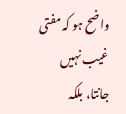واضح ہو کہ مفتی غیب نہیں جانتا، بلکہ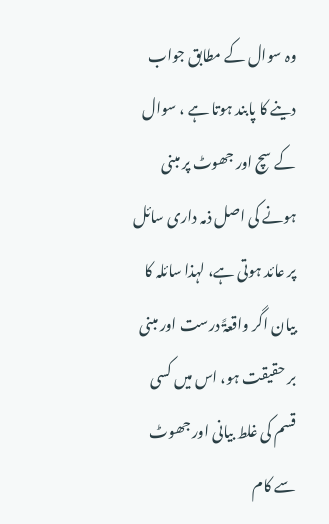وہ سوال کے مطابق جواب دینے کا پابند ہوتا ہے ، سوال کے سچ اور جھوٹ پر مبنی ہونے کی اصل ذمہ داری سائل پر عائد ہوتی ہے، لہذا سائلہ کا بیان اگر واقعۃً درست اور مبنی بر حقیقت ہو، اس میں کسی قسم کی غلط بیانی اور جھوٹ سے کام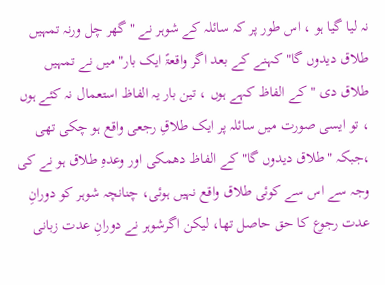نہ لیا گیا ہو ، اس طور پر کہ سائلہ کے شوہر نے "گھر چل ورنہ تمہیں طلاق دیدوں گا" کہنے کے بعد اگر واقعۃً ایک بار" میں نے تمہیں طلاق دی " کے الفاظ کہے ہوں ، تین بار یہ الفاظ استعمال نہ کئے ہوں ، تو ایسی صورت میں سائلہ پر ایک طلاقِ رجعی واقع ہو چکی تھی ،جبکہ "طلاق دیدوں گا" کے الفاظ دھمکی اور وعدہِ طلاق ہو نے کی وجہ سے اس سے کوئی طلاق واقع نہیں ہوئی، چنانچہ شوہر کو دورانِ عدت رجوع کا حق حاصل تھا، لیکن اگرشوہر نے دورانِ عدت زبانی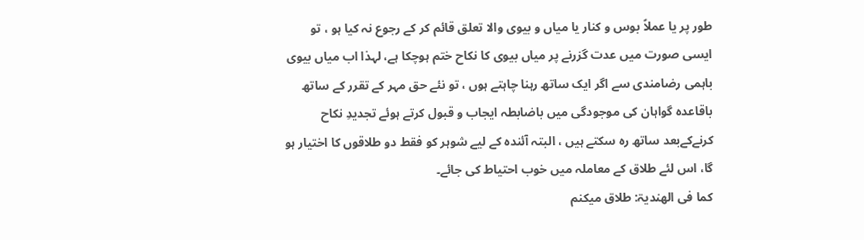طور پر یا عملاً بوس و کنار یا میاں و بیوی والا تعلق قائم کر کے رجوع نہ کیا ہو ، تو ایسی صورت میں عدت گزرنے پر میاں بیوی کا نکاح ختم ہوچکا ہے، لہذا اب میاں بیوی باہمی رضامندی سے اگر ایک ساتھ رہنا چاہتے ہوں ، تو نئے حق مہر کے تقرر کے ساتھ باقاعدہ گواہان کی موجودگی میں باضابطہ ایجاب و قبول کرتے ہوئے تجدیدِ نکاح کرنےکےبعد ساتھ رہ سکتے ہیں ، البتہ آئندہ کے لیے شوہر کو فقط دو طلاقوں کا اختیار ہو گا، اس لئے طلاق کے معاملہ میں خوب احتیاط کی جائے۔
کما فی الھندیۃ: طلاق میکنم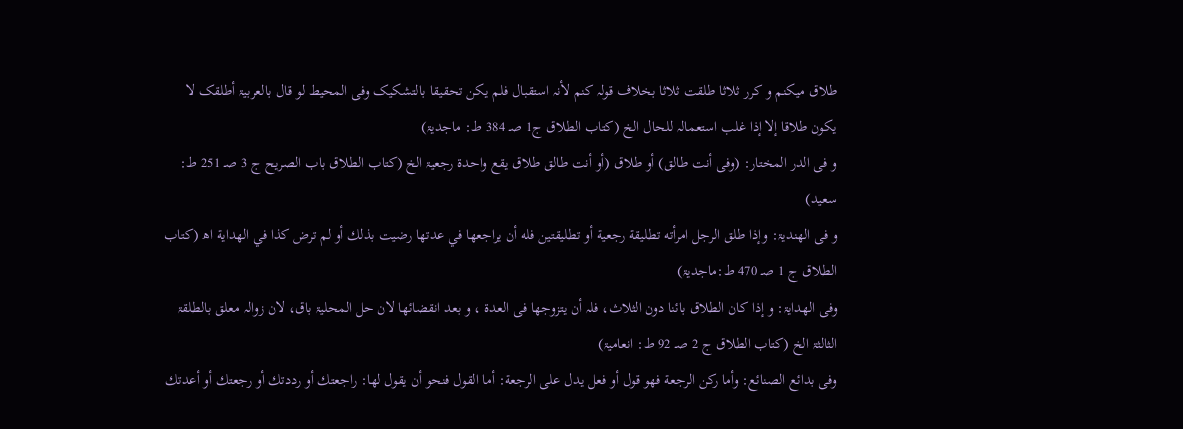طلاق میکنم و کرر ثلاثا طلقت ثلاثا بخلاف قولہ کنم لأنہ استقبال فلم یکن تحقیقا بالتشکیک وفی المحیط لو قال بالعربیۃ أطلقک لا یکون طلاقا إلا إذا غلب استعمالہ للحال الخ (کتاب الطلاق ج1 صـ 384 ط: ماجدیۃ)
و فی الدر المختار: (وفی أنت طالق) أو طلاق (أو أنت طالق طلاق یقع واحدۃ رجعیۃ الخ (کتاب الطلاق باب الصریح ج 3 صـ 251 ط: سعید)
و فی الھندیۃ: وإذا طلق الرجل امرأته تطليقة رجعية أو تطليقتين فله أن يراجعها في عدتها رضيت بذلك أو لم ترض كذا في الهداية اھ (کتاب الطلاق ج 1 صـ 470 ط:ماجدیۃ)
وفی الھدایۃ: و إذا کان الطلاق بائنا دون الثلاث، فلہ أن یتزوجھا فی العدۃ ، و بعد انقضائھا لان حل المحلیۃ باق، لان زوالہ معلق بالطلقۃ الثالثۃ الخ (کتاب الطلاق ج 2 صـ 92 ط: انعامیۃ)
وفی بدائع الصنائع: وأما ركن الرجعة فهو قول أو فعل يدل على الرجعة: أما القول فنحو أن يقول لها: راجعتك أو رددتك أو رجعتك أو أعدتك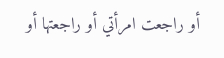أو راجعت امرأتي أو راجعتها أو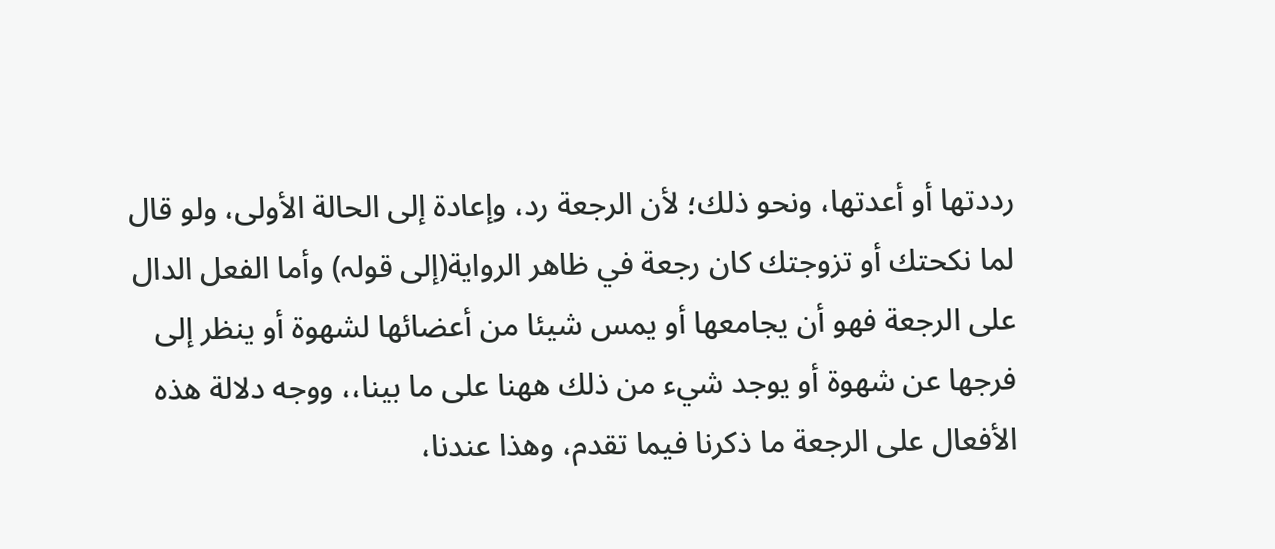رددتها أو أعدتها، ونحو ذلك؛ لأن الرجعة رد، وإعادة إلى الحالة الأولى، ولو قال لما نكحتك أو تزوجتك كان رجعة في ظاهر الرواية(إلی قولہ) وأما الفعل الدال على الرجعة فهو أن يجامعها أو يمس شيئا من أعضائها لشهوة أو ينظر إلى فرجها عن شهوة أو يوجد شيء من ذلك ههنا على ما بينا،، ووجه دلالة هذه الأفعال على الرجعة ما ذكرنا فيما تقدم، وهذا عندنا،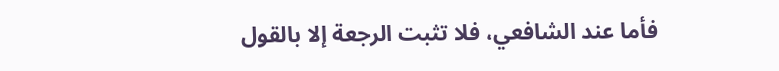فأما عند الشافعي، فلا تثبت الرجعة إلا بالقول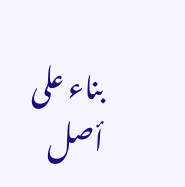بناء على أصل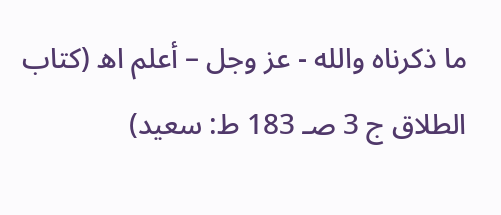ما ذكرناه والله - عز وجل – أعلم اھ (کتاب الطلاق ج 3 صـ 183 ط: سعید)